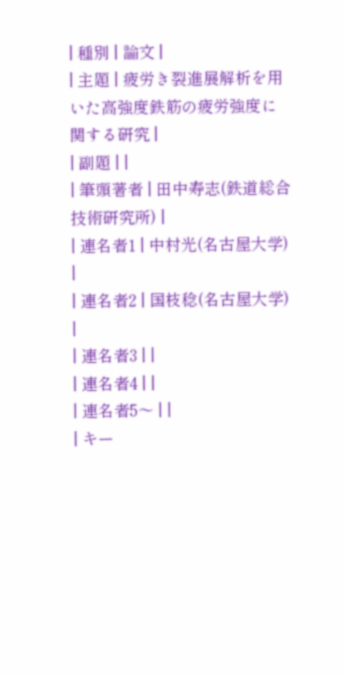| 種別 | 論文 |
| 主題 | 疲労き裂進展解析を用いた高強度鉄筋の疲労強度に関する研究 |
| 副題 | |
| 筆頭著者 | 田中寿志(鉄道総合技術研究所) |
| 連名者1 | 中村光(名古屋大学) |
| 連名者2 | 国枝稔(名古屋大学) |
| 連名者3 | |
| 連名者4 | |
| 連名者5〜 | |
| キー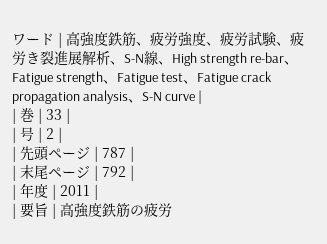ワード | 高強度鉄筋、疲労強度、疲労試験、疲労き裂進展解析、S-N線、High strength re-bar、Fatigue strength、Fatigue test、Fatigue crack propagation analysis、S-N curve |
| 巻 | 33 |
| 号 | 2 |
| 先頭ページ | 787 |
| 末尾ページ | 792 |
| 年度 | 2011 |
| 要旨 | 高強度鉄筋の疲労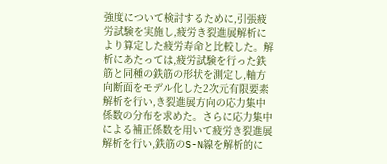強度について検討するために,引張疲労試験を実施し,疲労き裂進展解析により算定した疲労寿命と比較した。解析にあたっては,疲労試験を行った鉄筋と同種の鉄筋の形状を測定し,軸方向断面をモデル化した2次元有限要素解析を行い,き裂進展方向の応力集中係数の分布を求めた。さらに応力集中による補正係数を用いて疲労き裂進展解析を行い,鉄筋のS-N線を解析的に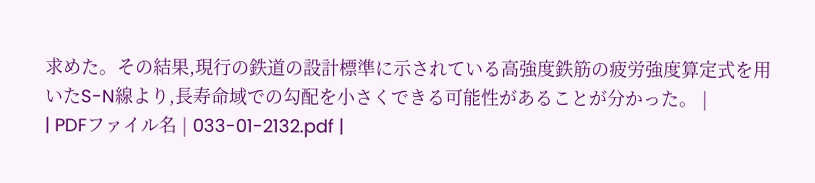求めた。その結果,現行の鉄道の設計標準に示されている高強度鉄筋の疲労強度算定式を用いたS-N線より,長寿命域での勾配を小さくできる可能性があることが分かった。 |
| PDFファイル名 | 033-01-2132.pdf |